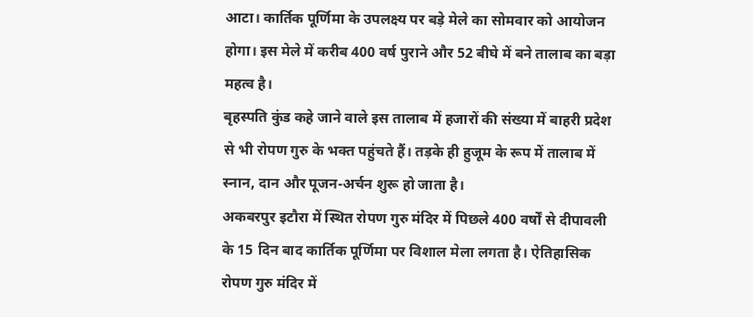आटा। कार्तिक पूर्णिमा के उपलक्ष्य पर बड़े मेले का सोमवार को आयोजन होगा। इस मेले में करीब 400 वर्ष पुराने और 52 बीघे में बने तालाब का बड़ा महत्व है।
बृहस्पति कुंड कहे जाने वाले इस तालाब में हजारों की संख्या में बाहरी प्रदेश से भी रोपण गुरु के भक्त पहुंचते हैं। तड़के ही हुजूम के रूप में तालाब में स्नान, दान और पूजन-अर्चन शुरू हो जाता है।
अकबरपुर इटौरा में स्थित रोपण गुरु मंदिर में पिछले 400 वर्षों से दीपावली के 15 दिन बाद कार्तिक पूर्णिमा पर विशाल मेला लगता है। ऐतिहासिक रोपण गुरु मंदिर में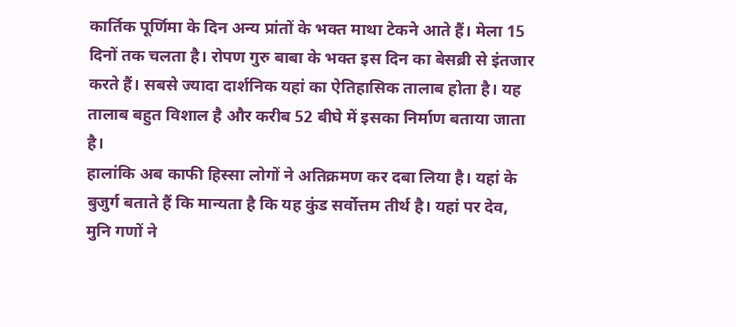कार्तिक पूर्णिमा के दिन अन्य प्रांतों के भक्त माथा टेकने आते हैं। मेला 15 दिनों तक चलता है। रोपण गुरु बाबा के भक्त इस दिन का बेसब्री से इंतजार करते हैं। सबसे ज्यादा दार्शनिक यहां का ऐतिहासिक तालाब होता है। यह तालाब बहुत विशाल है और करीब 52 बीघे में इसका निर्माण बताया जाता है।
हालांकि अब काफी हिस्सा लोगों ने अतिक्रमण कर दबा लिया है। यहां के बुजुर्ग बताते हैं कि मान्यता है कि यह कुंड सर्वोत्तम तीर्थ है। यहां पर देव, मुनि गणों ने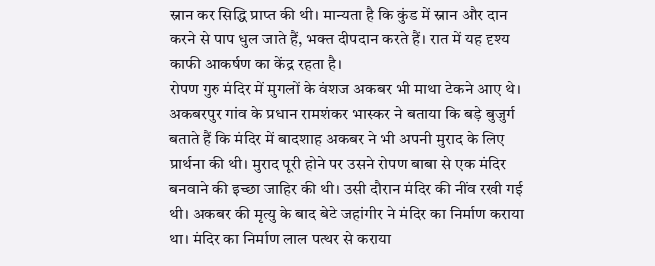स्नान कर सिद्धि प्राप्त की थी। मान्यता है कि कुंड में स्नान और दान करने से पाप धुल जाते हैं, भक्त दीपदान करते हैं। रात में यह दृश्य काफी आकर्षण का केंद्र रहता है।
रोपण गुरु मंदिर में मुगलों के वंशज अकबर भी माथा टेकने आए थे। अकबरपुर गांव के प्रधान रामशंकर भास्कर ने बताया कि बड़े बुजुर्ग बताते हैं कि मंदिर में बादशाह अकबर ने भी अपनी मुराद के लिए प्रार्थना की थी। मुराद पूरी होने पर उसने रोपण बाबा से एक मंदिर बनवाने की इच्छा जाहिर की थी। उसी दौरान मंदिर की नींव रखी गई थी। अकबर की मृत्यु के बाद बेटे जहांगीर ने मंदिर का निर्माण कराया था। मंदिर का निर्माण लाल पत्थर से कराया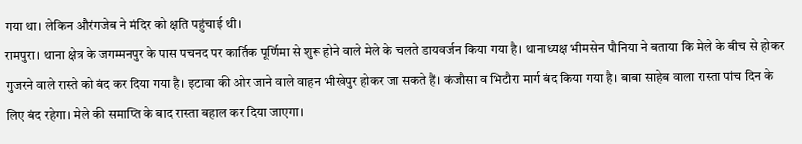गया था। लेकिन औरंगजेब ने मंदिर को क्षति पहुंचाई थी।
रामपुरा। थाना क्षेत्र के जगम्मनपुर के पास पचनद पर कार्तिक पूर्णिमा से शुरू होने वाले मेले के चलते डायवर्जन किया गया है। थानाध्यक्ष भीमसेन पौनिया ने बताया कि मेले के बीच से होकर गुजरने वाले रास्ते को बंद कर दिया गया है। इटावा की ओर जाने वाले वाहन भीखेपुर होकर जा सकते हैं। कंजौसा व भिटौरा मार्ग बंद किया गया है। बाबा साहेब वाला रास्ता पांच दिन के लिए बंद रहेगा। मेले की समाप्ति के बाद रास्ता बहाल कर दिया जाएगा।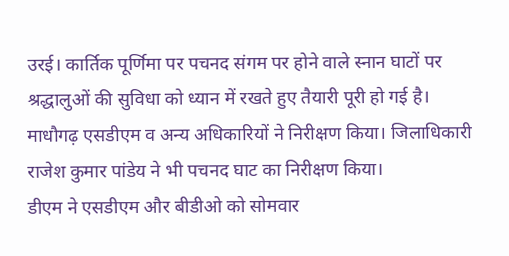उरई। कार्तिक पूर्णिमा पर पचनद संगम पर होने वाले स्नान घाटों पर श्रद्धालुओं की सुविधा को ध्यान में रखते हुए तैयारी पूरी हो गई है। माधौगढ़ एसडीएम व अन्य अधिकारियों ने निरीक्षण किया। जिलाधिकारी राजेश कुमार पांडेय ने भी पचनद घाट का निरीक्षण किया।
डीएम ने एसडीएम और बीडीओ को सोमवार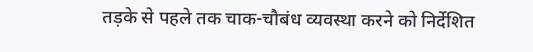तड़के से पहले तक चाक-चौबंध व्यवस्था करने को निर्देशित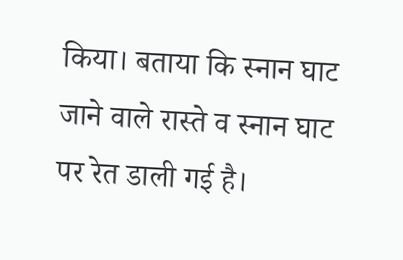किया। बताया कि स्नान घाट जाने वाले रास्ते व स्नान घाट पर रेत डाली गई है।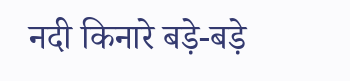नदी किनारे बड़े-बड़े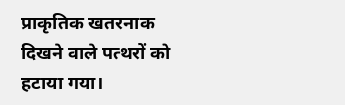प्राकृतिक खतरनाक दिखने वाले पत्थरों को हटाया गया।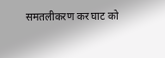समतलीकरण कर घाट को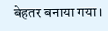बेहतर बनाया गया।